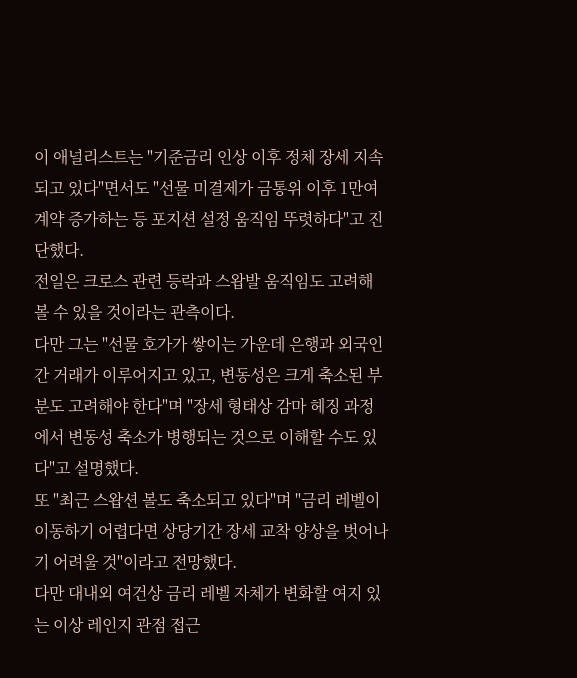이 애널리스트는 "기준금리 인상 이후 정체 장세 지속되고 있다"면서도 "선물 미결제가 금통위 이후 1만여 계약 증가하는 등 포지션 설정 움직임 뚜렷하다"고 진단했다.
전일은 크로스 관련 등락과 스왑발 움직임도 고려해 볼 수 있을 것이라는 관측이다.
다만 그는 "선물 호가가 쌓이는 가운데 은행과 외국인 간 거래가 이루어지고 있고, 변동성은 크게 축소된 부분도 고려해야 한다"며 "장세 형태상 감마 헤징 과정에서 변동성 축소가 병행되는 것으로 이해할 수도 있다"고 설명했다.
또 "최근 스왑션 볼도 축소되고 있다"며 "금리 레벨이 이동하기 어렵다면 상당기간 장세 교착 양상을 벗어나기 어려울 것"이라고 전망했다.
다만 대내외 여건상 금리 레벨 자체가 변화할 여지 있는 이상 레인지 관점 접근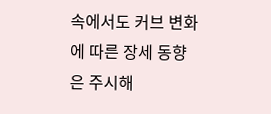속에서도 커브 변화에 따른 장세 동향은 주시해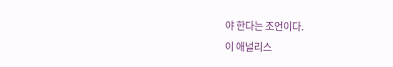야 한다는 조언이다.
이 애널리스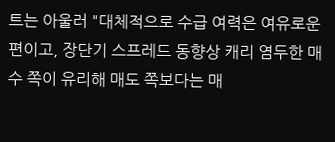트는 아울러 "대체적으로 수급 여력은 여유로운 편이고, 장단기 스프레드 동향상 캐리 염두한 매수 쪽이 유리해 매도 쪽보다는 매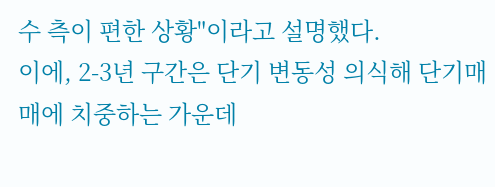수 측이 편한 상황"이라고 설명했다.
이에, 2-3년 구간은 단기 변동성 의식해 단기매매에 치중하는 가운데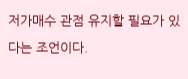저가매수 관점 유지할 필요가 있다는 조언이다.